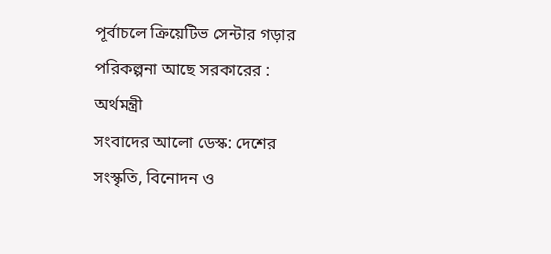পূর্বাচলে ক্রিয়েটিভ সেন্টার গড়ার পরিকল্পনা আছে সরকারের : অর্থমন্ত্রী
সংবাদের আলো ডেস্ক: দেশের সংস্কৃতি, বিনোদন ও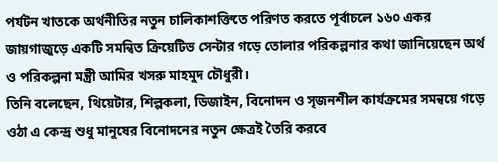পর্যটন খাতকে অর্থনীতির নতুন চালিকাশক্তিতে পরিণত করতে পূর্বাচলে ১৬০ একর জায়গাজুড়ে একটি সমন্বিত ক্রিয়েটিভ সেন্টার গড়ে তোলার পরিকল্পনার কথা জানিয়েছেন অর্থ ও পরিকল্পনা মন্ত্রী আমির খসরু মাহমুদ চৌধুরী।
তিনি বলেছেন, থিয়েটার, শিল্পকলা, ডিজাইন, বিনোদন ও সৃজনশীল কার্যক্রমের সমন্বয়ে গড়ে ওঠা এ কেন্দ্র শুধু মানুষের বিনোদনের নতুন ক্ষেত্রই তৈরি করবে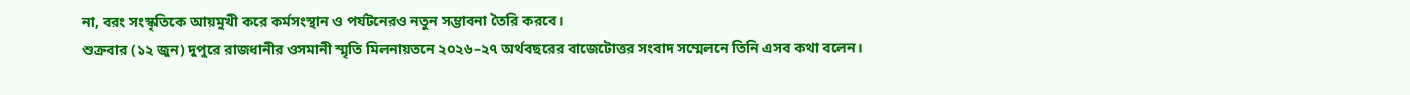না, বরং সংস্কৃতিকে আয়মুখী করে কর্মসংস্থান ও পর্যটনেরও নতুন সম্ভাবনা তৈরি করবে।
শুক্রবার (১২ জুন) দুপুরে রাজধানীর ওসমানী স্মৃতি মিলনায়তনে ২০২৬–২৭ অর্থবছরের বাজেটোত্তর সংবাদ সম্মেলনে তিনি এসব কথা বলেন।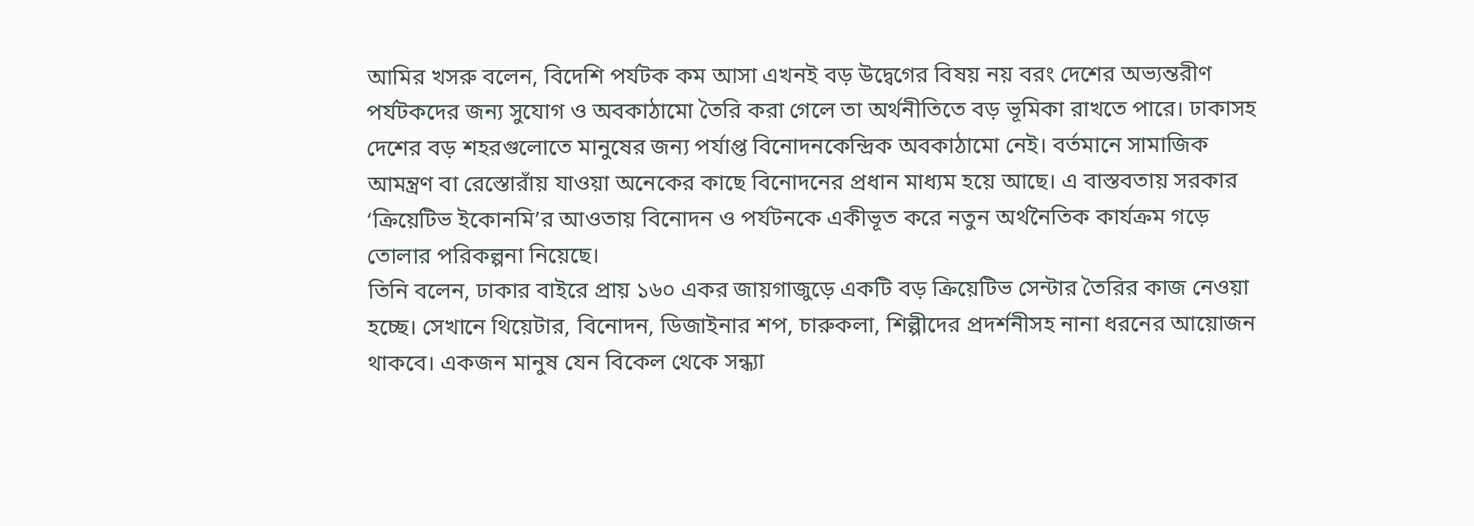আমির খসরু বলেন, বিদেশি পর্যটক কম আসা এখনই বড় উদ্বেগের বিষয় নয় বরং দেশের অভ্যন্তরীণ পর্যটকদের জন্য সুযোগ ও অবকাঠামো তৈরি করা গেলে তা অর্থনীতিতে বড় ভূমিকা রাখতে পারে। ঢাকাসহ দেশের বড় শহরগুলোতে মানুষের জন্য পর্যাপ্ত বিনোদনকেন্দ্রিক অবকাঠামো নেই। বর্তমানে সামাজিক আমন্ত্রণ বা রেস্তোরাঁয় যাওয়া অনেকের কাছে বিনোদনের প্রধান মাধ্যম হয়ে আছে। এ বাস্তবতায় সরকার ‘ক্রিয়েটিভ ইকোনমি’র আওতায় বিনোদন ও পর্যটনকে একীভূত করে নতুন অর্থনৈতিক কার্যক্রম গড়ে তোলার পরিকল্পনা নিয়েছে।
তিনি বলেন, ঢাকার বাইরে প্রায় ১৬০ একর জায়গাজুড়ে একটি বড় ক্রিয়েটিভ সেন্টার তৈরির কাজ নেওয়া হচ্ছে। সেখানে থিয়েটার, বিনোদন, ডিজাইনার শপ, চারুকলা, শিল্পীদের প্রদর্শনীসহ নানা ধরনের আয়োজন থাকবে। একজন মানুষ যেন বিকেল থেকে সন্ধ্যা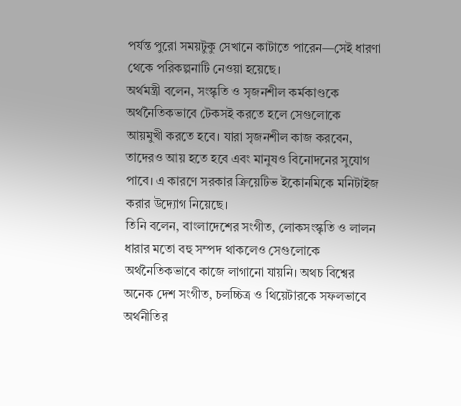পর্যন্ত পুরো সময়টুকু সেখানে কাটাতে পারেন—সেই ধারণা থেকে পরিকল্পনাটি নেওয়া হয়েছে।
অর্থমন্ত্রী বলেন, সংস্কৃতি ও সৃজনশীল কর্মকাণ্ডকে অর্থনৈতিকভাবে টেকসই করতে হলে সেগুলোকে আয়মুখী করতে হবে। যারা সৃজনশীল কাজ করবেন, তাদেরও আয় হতে হবে এবং মানুষও বিনোদনের সুযোগ পাবে। এ কারণে সরকার ক্রিয়েটিভ ইকোনমিকে মনিটাইজ করার উদ্যোগ নিয়েছে।
তিনি বলেন, বাংলাদেশের সংগীত, লোকসংস্কৃতি ও লালন ধারার মতো বহু সম্পদ থাকলেও সেগুলোকে অর্থনৈতিকভাবে কাজে লাগানো যায়নি। অথচ বিশ্বের অনেক দেশ সংগীত, চলচ্চিত্র ও থিয়েটারকে সফলভাবে অর্থনীতির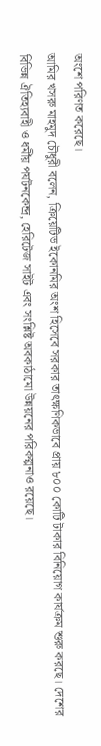অংশে পরিণত করেছে।
আমির খসরু মাহমুদ চৌধুরী বলেন, ক্রিয়েটিভ ইকোনমির অংশ হিসেবে সরকার তাৎক্ষণিকভাবে প্রায় ৮০০ কোটি টাকার বিনিয়োগ কার্যক্রম শুরু করছে। দেশের বিভিন্ন ঐতিহ্যবাহী ও ধর্মীয় পর্যটনকেন্দ্র, হেরিটেজ সাইট এবং সংশ্লিষ্ট অবকাঠামো উন্নয়নের পরিকল্পনাও রয়েছে।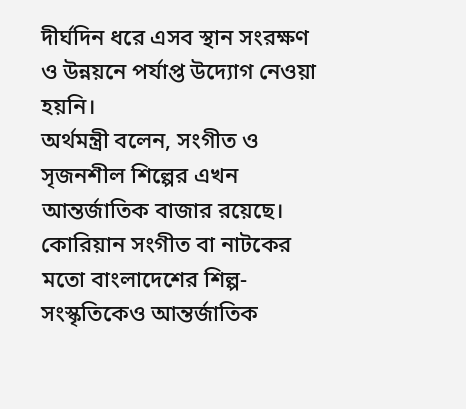দীর্ঘদিন ধরে এসব স্থান সংরক্ষণ ও উন্নয়নে পর্যাপ্ত উদ্যোগ নেওয়া হয়নি।
অর্থমন্ত্রী বলেন, সংগীত ও সৃজনশীল শিল্পের এখন আন্তর্জাতিক বাজার রয়েছে। কোরিয়ান সংগীত বা নাটকের মতো বাংলাদেশের শিল্প-সংস্কৃতিকেও আন্তর্জাতিক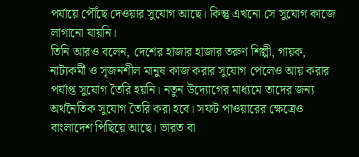পর্যায়ে পৌঁছে দেওয়ার সুযোগ আছে। কিন্তু এখনো সে সুযোগ কাজে লাগানো যায়নি।
তিনি আরও বলেন, দেশের হাজার হাজার তরুণ শিল্পী, গায়ক, নাট্যকর্মী ও সৃজনশীল মানুষ কাজ করার সুযোগ পেলেও আয় করার পর্যাপ্ত সুযোগ তৈরি হয়নি। নতুন উদ্যোগের মাধ্যমে তাদের জন্য অর্থনৈতিক সুযোগ তৈরি করা হবে। সফট পাওয়ারের ক্ষেত্রেও বাংলাদেশ পিছিয়ে আছে। ভারত বা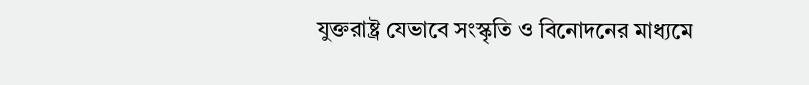যুক্তরাষ্ট্র যেভাবে সংস্কৃতি ও বিনোদনের মাধ্যমে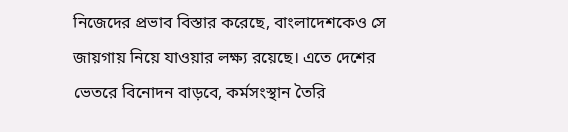নিজেদের প্রভাব বিস্তার করেছে, বাংলাদেশকেও সে জায়গায় নিয়ে যাওয়ার লক্ষ্য রয়েছে। এতে দেশের ভেতরে বিনোদন বাড়বে, কর্মসংস্থান তৈরি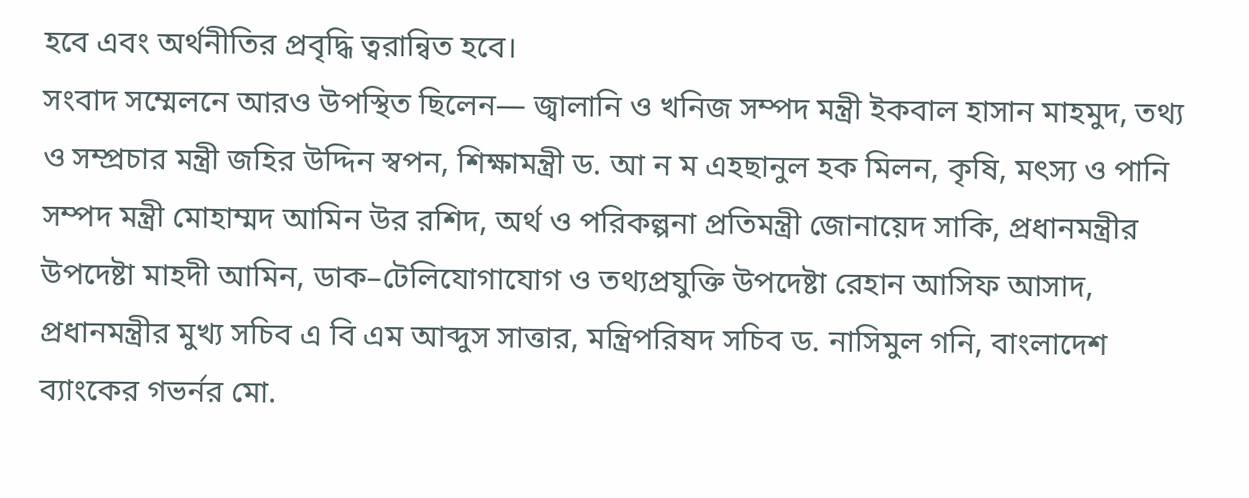হবে এবং অর্থনীতির প্রবৃদ্ধি ত্বরান্বিত হবে।
সংবাদ সম্মেলনে আরও উপস্থিত ছিলেন— জ্বালানি ও খনিজ সম্পদ মন্ত্রী ইকবাল হাসান মাহমুদ, তথ্য ও সম্প্রচার মন্ত্রী জহির উদ্দিন স্বপন, শিক্ষামন্ত্রী ড. আ ন ম এহছানুল হক মিলন, কৃষি, মৎস্য ও পানি সম্পদ মন্ত্রী মোহাম্মদ আমিন উর রশিদ, অর্থ ও পরিকল্পনা প্রতিমন্ত্রী জোনায়েদ সাকি, প্রধানমন্ত্রীর উপদেষ্টা মাহদী আমিন, ডাক–টেলিযোগাযোগ ও তথ্যপ্রযুক্তি উপদেষ্টা রেহান আসিফ আসাদ, প্রধানমন্ত্রীর মুখ্য সচিব এ বি এম আব্দুস সাত্তার, মন্ত্রিপরিষদ সচিব ড. নাসিমুল গনি, বাংলাদেশ ব্যাংকের গভর্নর মো.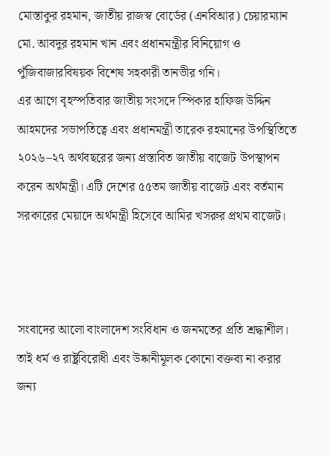মোস্তাকুর রহমান, জাতীয় রাজস্ব বোর্ডের (এনবিআর) চেয়ারম্যান মো. আবদুর রহমান খান এবং প্রধানমন্ত্রীর বিনিয়োগ ও পুঁজিবাজারবিষয়ক বিশেষ সহকারী তানভীর গনি।
এর আগে বৃহস্পতিবার জাতীয় সংসদে স্পিকার হাফিজ উদ্দিন আহমদের সভাপতিত্বে এবং প্রধানমন্ত্রী তারেক রহমানের উপস্থিতিতে ২০২৬–২৭ অর্থবছরের জন্য প্রস্তাবিত জাতীয় বাজেট উপস্থাপন করেন অর্থমন্ত্রী। এটি দেশের ৫৫তম জাতীয় বাজেট এবং বর্তমান সরকারের মেয়াদে অর্থমন্ত্রী হিসেবে আমির খসরুর প্রথম বাজেট।



সংবাদের আলো বাংলাদেশ সংবিধান ও জনমতের প্রতি শ্রদ্ধাশীল। তাই ধর্ম ও রাষ্ট্রবিরোধী এবং উষ্কানীমূলক কোনো বক্তব্য না করার জন্য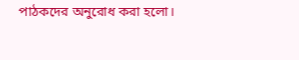পাঠকদের অনুরোধ করা হলো।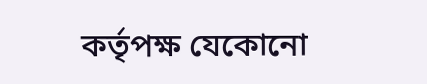কর্তৃপক্ষ যেকোনো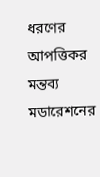ধরণের আপত্তিকর মন্তব্য মডারেশনের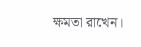ক্ষমতা রাখেন।